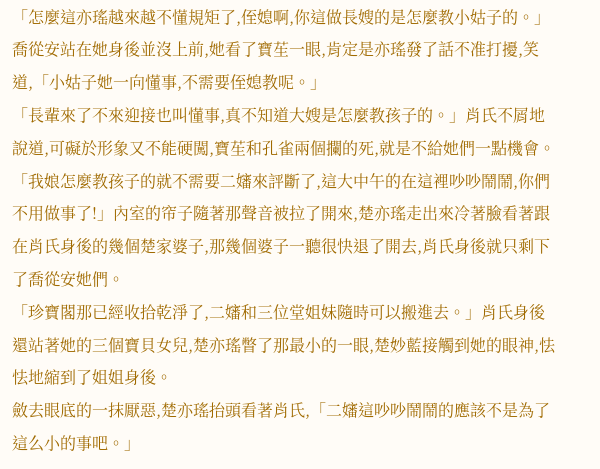「怎麼這亦瑤越來越不懂規矩了,侄媳啊,你這做長嫂的是怎麼教小姑子的。」喬從安站在她身後並沒上前,她看了寶苼一眼,肯定是亦瑤發了話不准打擾,笑道,「小姑子她一向懂事,不需要侄媳教呢。」
「長輩來了不來迎接也叫懂事,真不知道大嫂是怎麼教孩子的。」肖氏不屑地說道,可礙於形象又不能硬闖,寶苼和孔雀兩個攔的死,就是不給她們一點機會。
「我娘怎麼教孩子的就不需要二嬸來評斷了,這大中午的在這裡吵吵鬧鬧,你們不用做事了!」內室的帘子隨著那聲音被拉了開來,楚亦瑤走出來冷著臉看著跟在肖氏身後的幾個楚家婆子,那幾個婆子一聽很快退了開去,肖氏身後就只剩下了喬從安她們。
「珍寶閣那已經收拾乾淨了,二嬸和三位堂姐妹隨時可以搬進去。」肖氏身後還站著她的三個寶貝女兒,楚亦瑤瞥了那最小的一眼,楚妙藍接觸到她的眼神,怯怯地縮到了姐姐身後。
斂去眼底的一抹厭惡,楚亦瑤抬頭看著肖氏,「二嬸這吵吵鬧鬧的應該不是為了這么小的事吧。」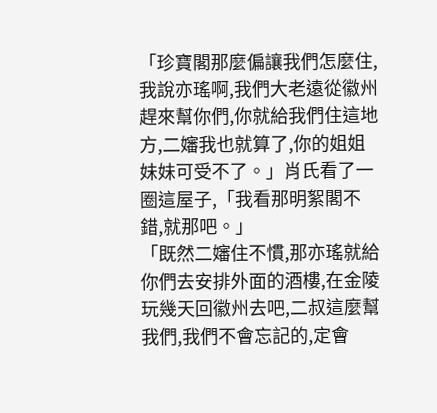「珍寶閣那麼偏讓我們怎麼住,我說亦瑤啊,我們大老遠從徽州趕來幫你們,你就給我們住這地方,二嬸我也就算了,你的姐姐妹妹可受不了。」肖氏看了一圈這屋子,「我看那明絮閣不錯,就那吧。」
「既然二嬸住不慣,那亦瑤就給你們去安排外面的酒樓,在金陵玩幾天回徽州去吧,二叔這麼幫我們,我們不會忘記的,定會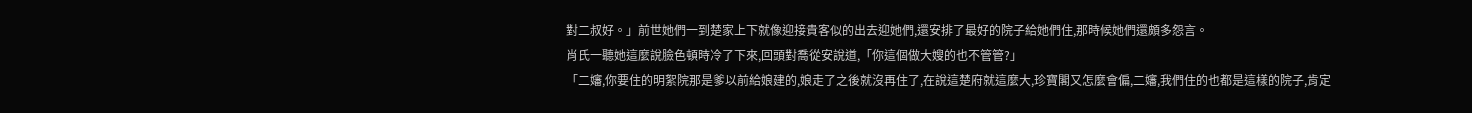對二叔好。」前世她們一到楚家上下就像迎接貴客似的出去迎她們,還安排了最好的院子給她們住,那時候她們還頗多怨言。
肖氏一聽她這麼說臉色頓時冷了下來,回頭對喬從安說道,「你這個做大嫂的也不管管?」
「二嬸,你要住的明絮院那是爹以前給娘建的,娘走了之後就沒再住了,在說這楚府就這麼大,珍寶閣又怎麼會偏,二嬸,我們住的也都是這樣的院子,肯定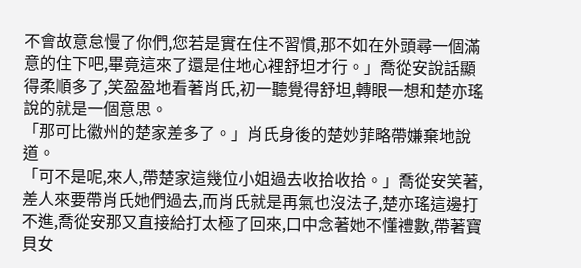不會故意怠慢了你們,您若是實在住不習慣,那不如在外頭尋一個滿意的住下吧,畢竟這來了還是住地心裡舒坦才行。」喬從安說話顯得柔順多了,笑盈盈地看著肖氏,初一聽覺得舒坦,轉眼一想和楚亦瑤說的就是一個意思。
「那可比徽州的楚家差多了。」肖氏身後的楚妙菲略帶嫌棄地說道。
「可不是呢,來人,帶楚家這幾位小姐過去收拾收拾。」喬從安笑著,差人來要帶肖氏她們過去,而肖氏就是再氣也沒法子,楚亦瑤這邊打不進,喬從安那又直接給打太極了回來,口中念著她不懂禮數,帶著寶貝女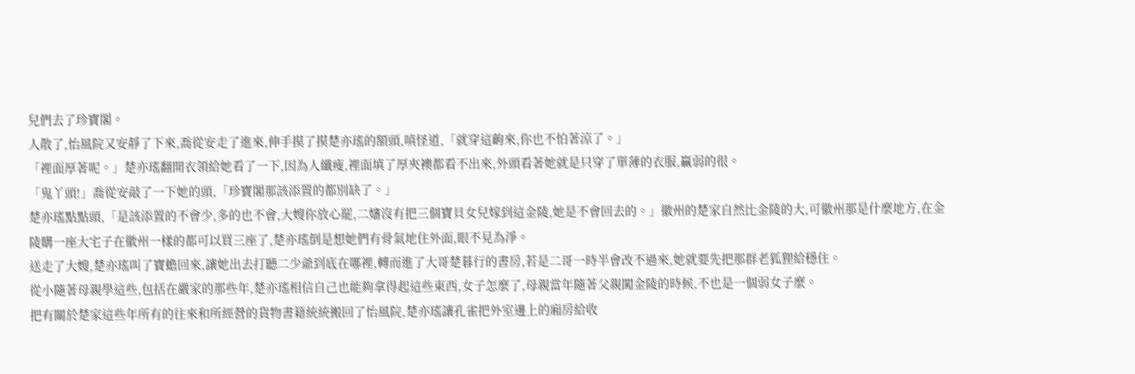兒們去了珍寶閣。
人散了,怡風院又安靜了下來,喬從安走了進來,伸手摸了摸楚亦瑤的額頭,嗔怪道,「就穿這齣來,你也不怕著涼了。」
「裡面厚著呢。」楚亦瑤翻開衣領給她看了一下,因為人纖瘦,裡面填了厚夾襖都看不出來,外頭看著她就是只穿了單薄的衣服,贏弱的很。
「鬼丫頭!」喬從安敲了一下她的頭,「珍寶閣那該添置的都別缺了。」
楚亦瑤點點頭,「是該添置的不會少,多的也不會,大嫂你放心罷,二嬸沒有把三個寶貝女兒嫁到這金陵,她是不會回去的。」徽州的楚家自然比金陵的大,可徽州那是什麼地方,在金陵購一座大宅子在徽州一樣的都可以買三座了,楚亦瑤倒是想她們有骨氣地住外面,眼不見為淨。
送走了大嫂,楚亦瑤叫了寶蟾回來,讓她出去打聽二少爺到底在哪裡,轉而進了大哥楚暮行的書房,若是二哥一時半會改不過來,她就要先把那群老狐狸給穩住。
從小隨著母親學這些,包括在嚴家的那些年,楚亦瑤相信自己也能夠拿得起這些東西,女子怎麼了,母親當年隨著父親闖金陵的時候,不也是一個弱女子麼。
把有關於楚家這些年所有的往來和所經營的貨物書籍統統搬回了怡風院,楚亦瑤讓孔雀把外室邊上的廂房給收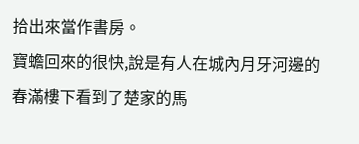拾出來當作書房。
寶蟾回來的很快,說是有人在城內月牙河邊的春滿樓下看到了楚家的馬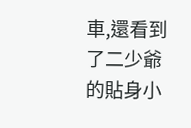車,還看到了二少爺的貼身小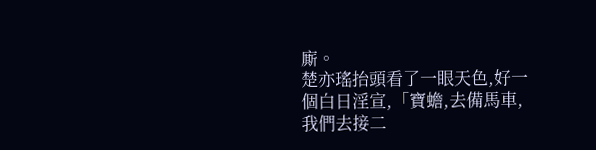廝。
楚亦瑤抬頭看了一眼天色,好一個白日淫宣,「寶蟾,去備馬車,我們去接二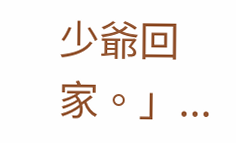少爺回家。」...